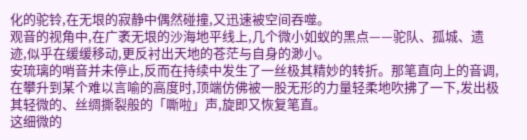化的驼铃,在无垠的寂静中偶然碰撞,又迅速被空间吞噬。
观音的视角中,在广袤无垠的沙海地平线上,几个微小如蚁的黑点——驼队、孤城、遗迹,似乎在缓缓移动,更反衬出天地的苍茫与自身的渺小。
安琉璃的哨音并未停止,反而在持续中发生了一丝极其精妙的转折。那笔直向上的音调,在攀升到某个难以言喻的高度时,顶端仿佛被一股无形的力量轻柔地吹拂了一下,发出极其轻微的、丝绸撕裂般的「嘶啦」声,旋即又恢复笔直。
这细微的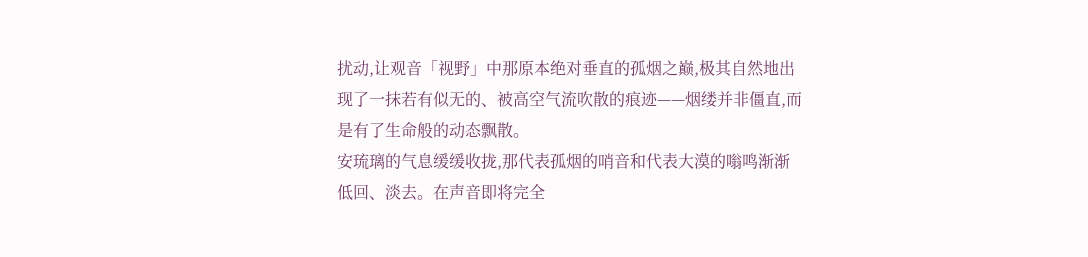扰动,让观音「视野」中那原本绝对垂直的孤烟之巅,极其自然地出现了一抹若有似无的、被高空气流吹散的痕迹——烟缕并非僵直,而是有了生命般的动态飘散。
安琉璃的气息缓缓收拢,那代表孤烟的哨音和代表大漠的嗡鸣渐渐低回、淡去。在声音即将完全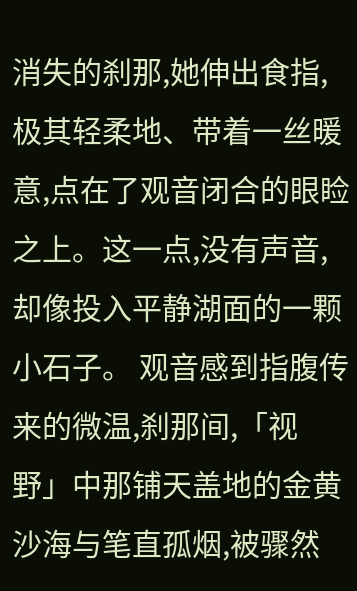消失的刹那,她伸出食指,极其轻柔地、带着一丝暖意,点在了观音闭合的眼睑之上。这一点,没有声音,却像投入平静湖面的一颗小石子。 观音感到指腹传来的微温,刹那间,「视野」中那铺天盖地的金黄沙海与笔直孤烟,被骤然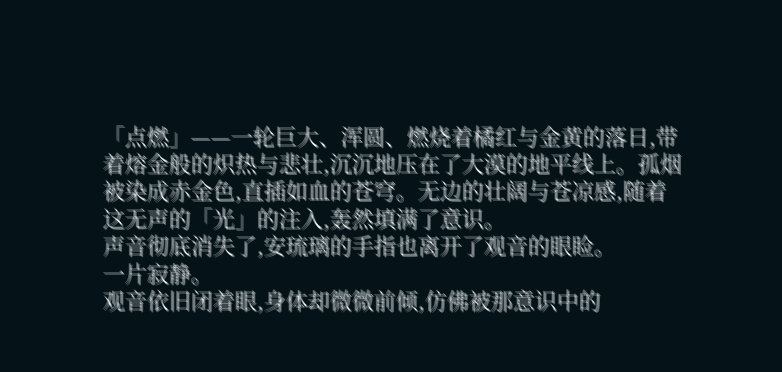「点燃」——一轮巨大、浑圆、燃烧着橘红与金黄的落日,带着熔金般的炽热与悲壮,沉沉地压在了大漠的地平线上。孤烟被染成赤金色,直插如血的苍穹。无边的壮阔与苍凉感,随着这无声的「光」的注入,轰然填满了意识。
声音彻底消失了,安琉璃的手指也离开了观音的眼睑。
一片寂静。
观音依旧闭着眼,身体却微微前倾,仿佛被那意识中的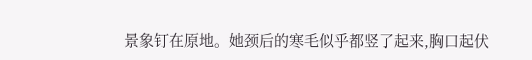景象钉在原地。她颈后的寒毛似乎都竖了起来,胸口起伏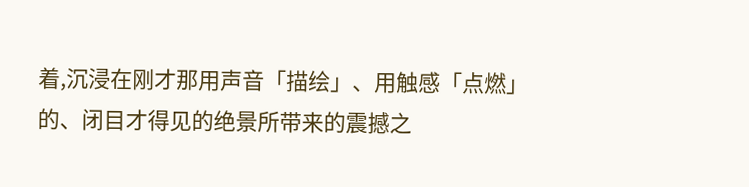着,沉浸在刚才那用声音「描绘」、用触感「点燃」的、闭目才得见的绝景所带来的震撼之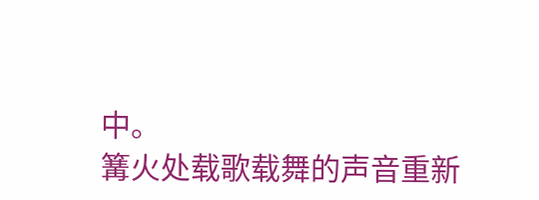中。
篝火处载歌载舞的声音重新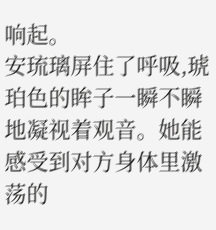响起。
安琉璃屏住了呼吸,琥珀色的眸子一瞬不瞬地凝视着观音。她能感受到对方身体里激荡的